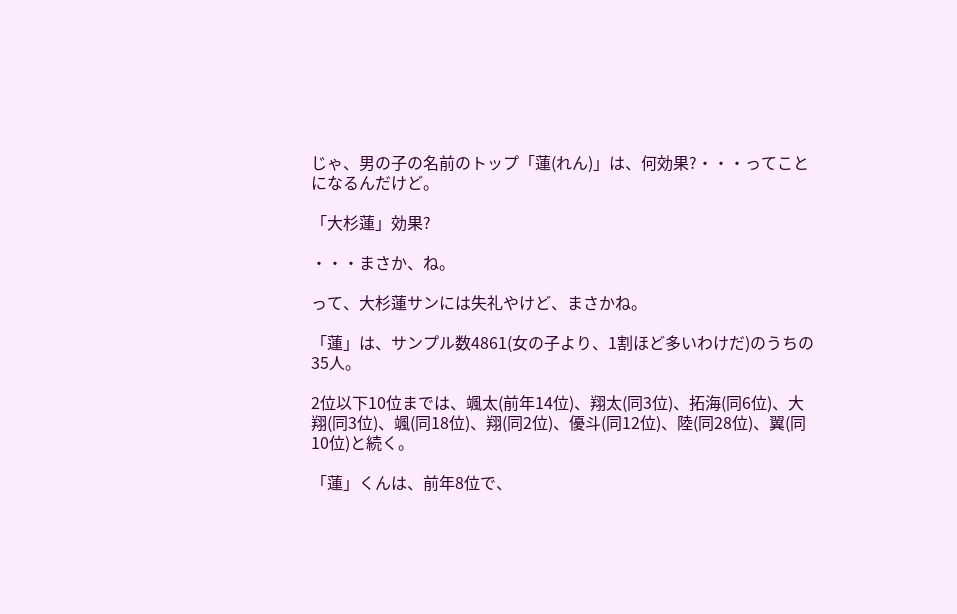じゃ、男の子の名前のトップ「蓮(れん)」は、何効果?・・・ってことになるんだけど。

「大杉蓮」効果?

・・・まさか、ね。

って、大杉蓮サンには失礼やけど、まさかね。

「蓮」は、サンプル数4861(女の子より、1割ほど多いわけだ)のうちの35人。

2位以下10位までは、颯太(前年14位)、翔太(同3位)、拓海(同6位)、大翔(同3位)、颯(同18位)、翔(同2位)、優斗(同12位)、陸(同28位)、翼(同10位)と続く。

「蓮」くんは、前年8位で、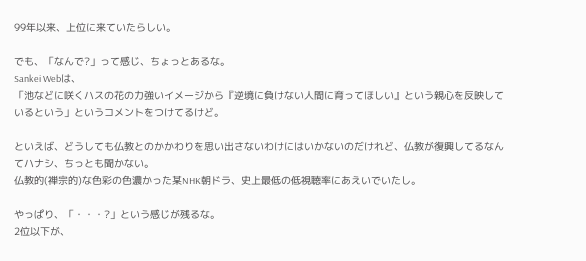99年以来、上位に来ていたらしい。

でも、「なんで?」って感じ、ちょっとあるな。
Sankei Webは、
「池などに咲くハスの花の力強いイメージから『逆境に負けない人間に育ってほしい』という親心を反映しているという」というコメントをつけてるけど。

といえば、どうしても仏教とのかかわりを思い出さないわけにはいかないのだけれど、仏教が復興してるなんてハナシ、ちっとも聞かない。
仏教的(禅宗的)な色彩の色濃かった某NHK朝ドラ、史上最低の低視聴率にあえいでいたし。

やっぱり、「・・・?」という感じが残るな。
2位以下が、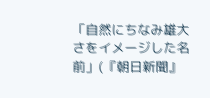「自然にちなみ雄大さをイメージした名前」(『朝日新聞』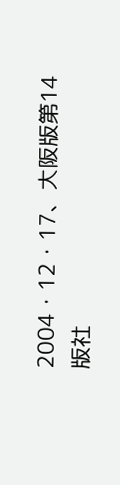2004・12・17、大阪版第14版社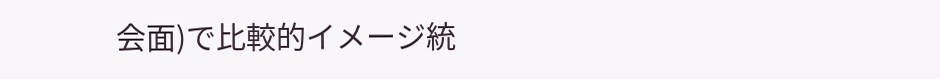会面)で比較的イメージ統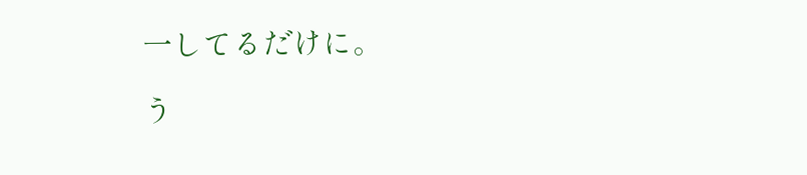一してるだけに。

う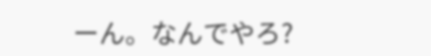ーん。なんでやろ?